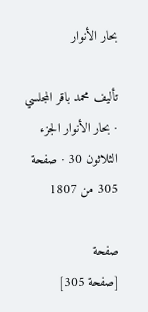بحار الأنوار

تأليف محمد باقر المجلسي · بحار الأنوار الجزء الثلاثون 30 · صفحة 305 من 1807

صفحة
[صفحة 305]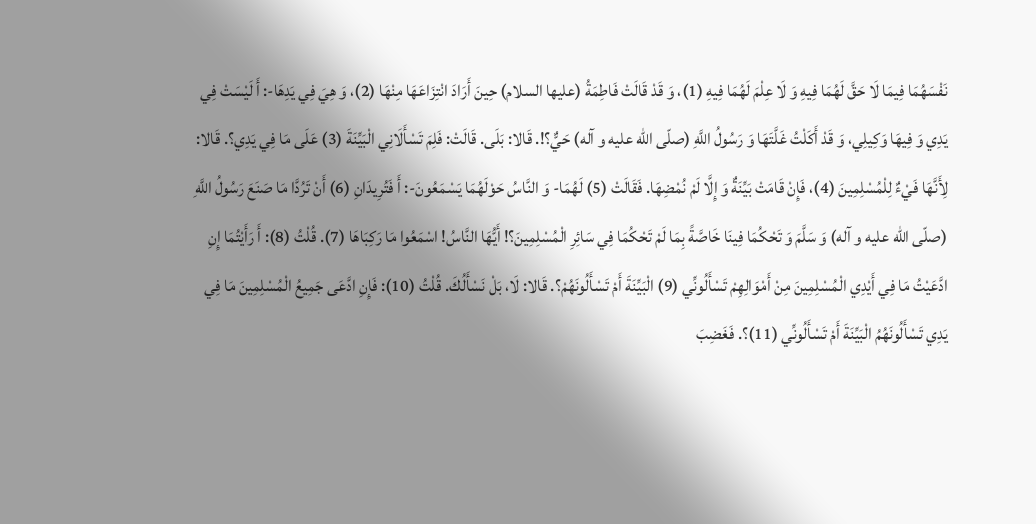نَفْسَهُمَا فِيمَا لَا حَقَّ لَهُمَا فِيهِ وَ لَا عِلْمَ لَهُمَا فِيهِ (1)، وَ قَدْ قَالَتْ فَاطِمَةُ (عليها السلام) حِينَ أَرَادَ انْتِزَاعَهَا مِنْهَا (2)، وَ هِيَ فِي يَدِهَا-: أَ لَيْسَتْ فِي يَدِي وَ فِيهَا وَكِيلِي، وَ قَدْ أَكَلْتُ غَلَّتَهَا وَ رَسُولُ اللَّهِ (صلّى اللّه عليه و آله) حَيٌّ؟!. قَالا: بَلَى. قَالَتْ: فَلِمَ تَسْأَلَانِي الْبَيِّنَةَ (3) عَلَى مَا فِي يَدِي؟. قَالا: لِأَنَّهَا فَيْءٌ لِلْمُسْلِمِينَ (4)، فَإِنْ قَامَتْ بَيِّنَةٌ وَ إِلَّا لَمْ نُمْضِهَا. فَقَالَتْ (5) لَهُمَا- وَ النَّاسُ حَوْلَهُمَا يَسْمَعُونَ-: أَ فَتُرِيدَانِ (6) أَنْ تَرُدَّا مَا صَنَعَ رَسُولُ اللَّهِ (صلّى اللّه عليه و آله) وَ سَلَّمَ وَ تَحْكُمَا فِينَا خَاصَّةً بِمَا لَمْ تَحْكُمَا فِي سَائِرِ الْمُسْلِمِينَ؟! أَيُّهَا النَّاسُ! اسْمَعُوا مَا رَكِبَاهَا (7). قُلْتُ (8): أَ رَأَيْتُمَا إِنِ ادَّعَيْتُ مَا فِي أَيْدِي الْمُسْلِمِينَ مِنْ أَمْوَالِهِمْ تَسْأَلُونِّي (9) الْبَيِّنَةَ أَمْ تَسْأَلُونَهُمْ؟. قَالا: لَا، بَلْ نَسْأَلُكَ. قُلْتُ (10): فَإِنِ ادَّعَى جَمِيعُ الْمُسْلِمِينَ مَا فِي يَدِي تَسْأَلُونَهُمُ الْبَيِّنَةَ أَمْ تَسْأَلُونِّي (11)؟. فَغَضِبَ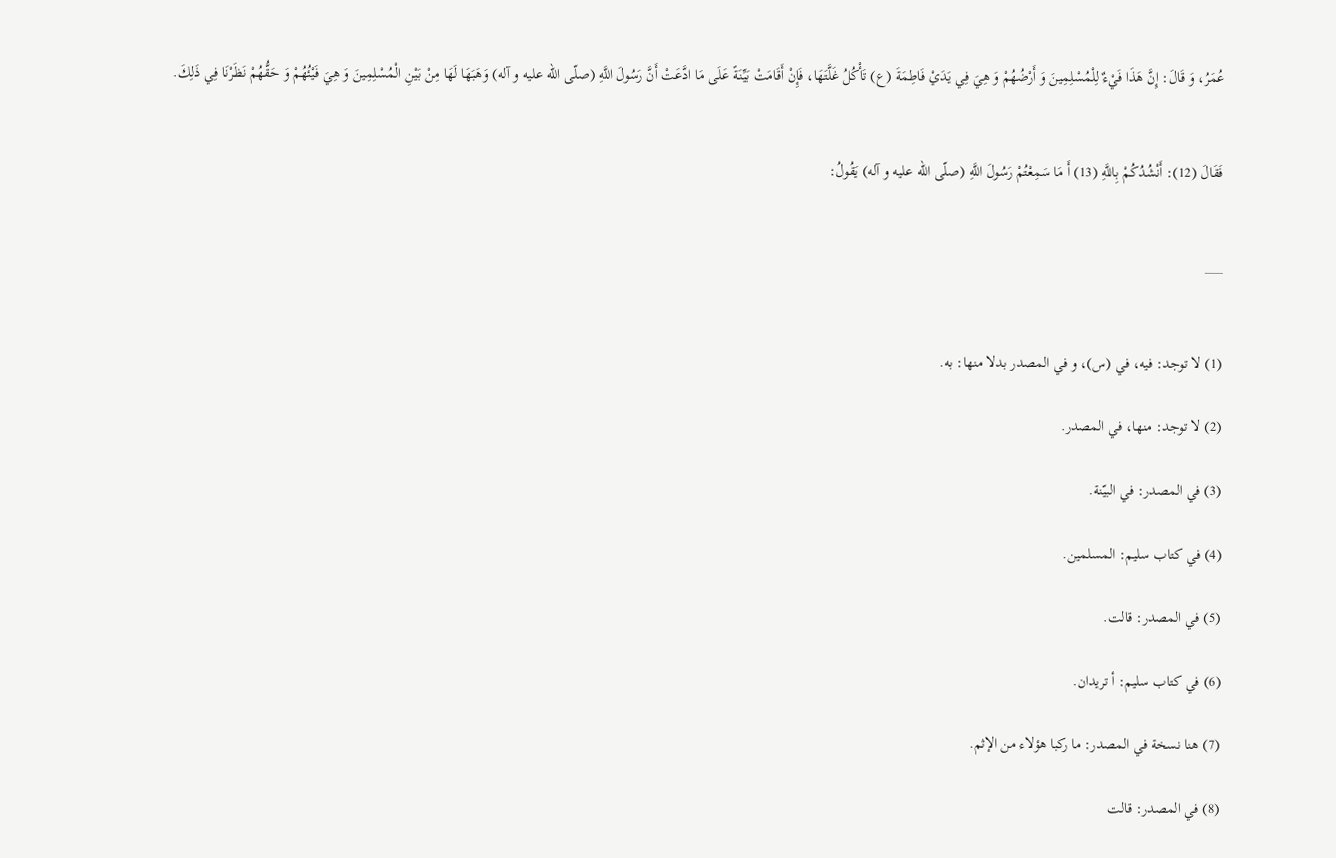عُمَرُ، وَ قَالَ: إِنَّ هَذَا فَيْءٌ لِلْمُسْلِمِينَ وَ أَرْضُهُمْ وَ هِيَ فِي يَدَيْ فَاطِمَةَ (ع) تَأْكُلُ غَلَّتَهَا، فَإِنْ أَقَامَتْ بَيِّنَةً عَلَى مَا ادَّعَتْ أَنَّ رَسُولَ اللَّهِ (صلّى اللّه عليه و آله) وَهَبَهَا لَهَا مِنْ بَيْنِ الْمُسْلِمِينَ وَ هِيَ فَيْئُهُمْ وَ حَقُّهُمْ نَظَرْنَا فِي ذَلِكَ.


فَقَالَ (12): أَنْشُدُكُمْ بِاللَّهِ (13) أَ مَا سَمِعْتُمْ رَسُولَ اللَّهِ (صلّى اللّه عليه و آله) يَقُولُ:


___


(1) لا توجد: فيه، في (س)، و في المصدر بدلا منها: به.

(2) لا توجد: منها، في المصدر.

(3) في المصدر: في البيّنة.

(4) في كتاب سليم: المسلمين.

(5) في المصدر: قالت.

(6) في كتاب سليم: أ تريدان.

(7) هنا نسخة في المصدر: ما ركبا هؤلاء من الإثم.

(8) في المصدر: قالت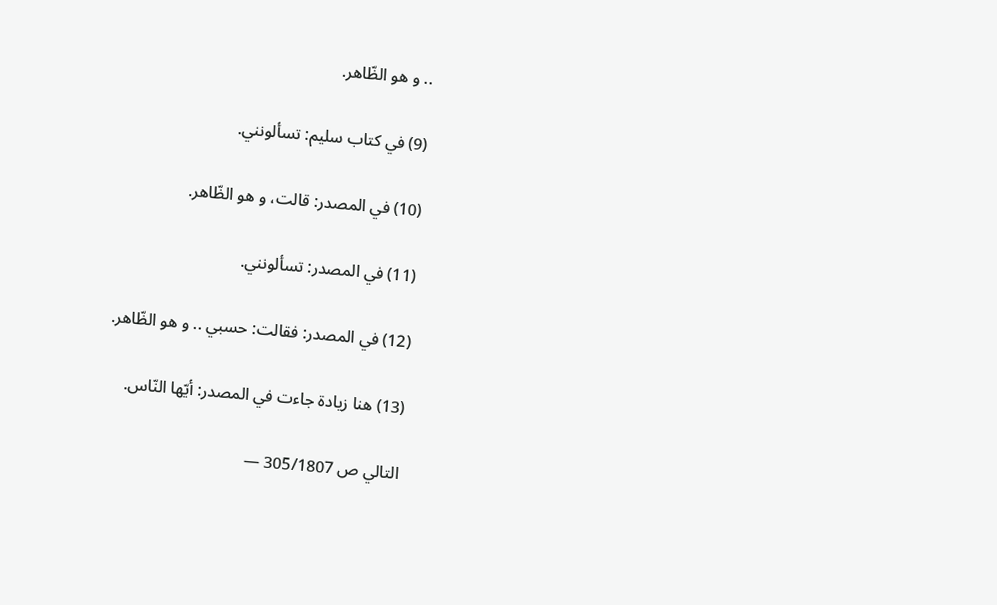.. و هو الظّاهر.

(9) في كتاب سليم: تسألونني.

(10) في المصدر: قالت، و هو الظّاهر.

(11) في المصدر: تسألونني.

(12) في المصدر: فقالت: حسبي .. و هو الظّاهر.

(13) هنا زيادة جاءت في المصدر: أيّها النّاس.

التالي ص 305/1807 —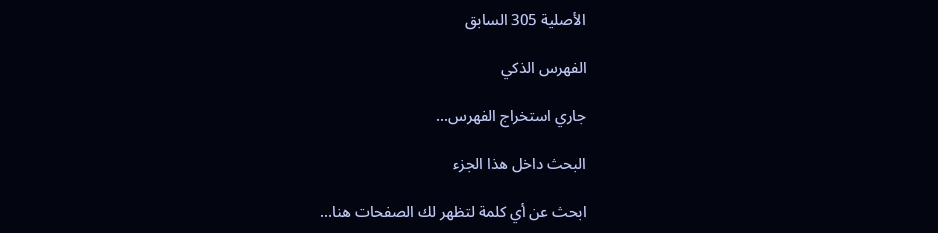الأصلية 305 السابق

الفهرس الذكي

جاري استخراج الفهرس...

البحث داخل هذا الجزء

ابحث عن أي كلمة لتظهر لك الصفحات هنا...